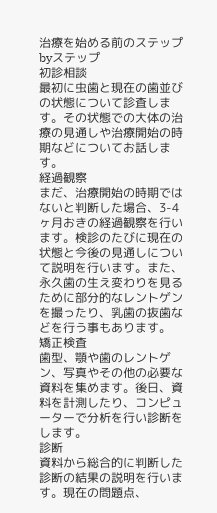治療を始める前のステップbyステップ
初診相談
最初に虫歯と現在の歯並びの状態について診査します。その状態での大体の治療の見通しや治療開始の時期などについてお話します。
経過観察
まだ、治療開始の時期ではないと判断した場合、3-4ヶ月おきの経過観察を行います。検診のたびに現在の状態と今後の見通しについて説明を行います。また、永久歯の生え変わりを見るために部分的なレントゲンを撮ったり、乳歯の抜歯などを行う事もあります。
矯正検査
歯型、顎や歯のレントゲン、写真やその他の必要な資料を集めます。後日、資料を計測したり、コンピューターで分析を行い診断をします。
診断
資料から総合的に判断した診断の結果の説明を行います。現在の問題点、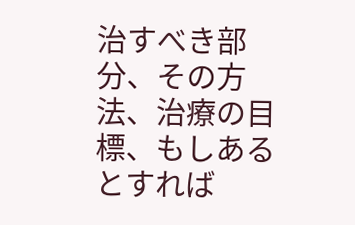治すべき部分、その方法、治療の目標、もしあるとすれば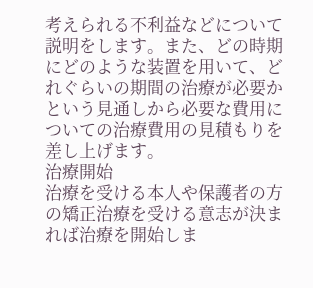考えられる不利益などについて説明をします。また、どの時期にどのような装置を用いて、どれぐらいの期間の治療が必要かという見通しから必要な費用についての治療費用の見積もりを差し上げます。
治療開始
治療を受ける本人や保護者の方の矯正治療を受ける意志が決まれば治療を開始しま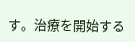す。治療を開始する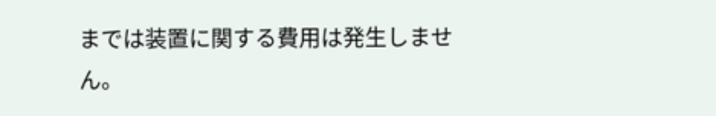までは装置に関する費用は発生しません。